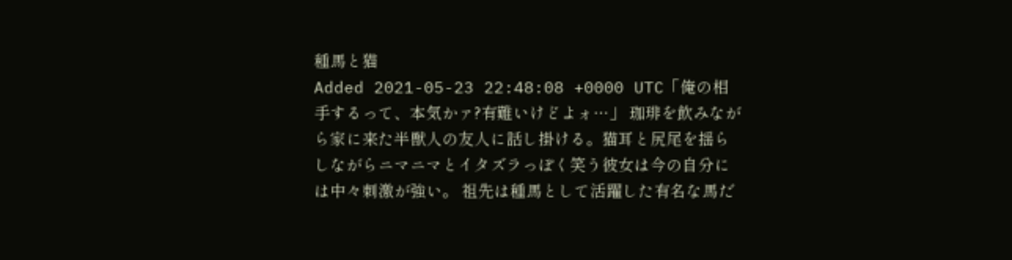種馬と猫
Added 2021-05-23 22:48:08 +0000 UTC「俺の相手するって、本気かァ?有難いけどよォ…」 珈琲を飲みながら家に来た半獣人の友人に話し掛ける。猫耳と尻尾を揺らしながらニマニマとイタズラっぽく笑う彼女は今の自分には中々刺激が強い。 祖先は種馬として活躍した有名な馬だ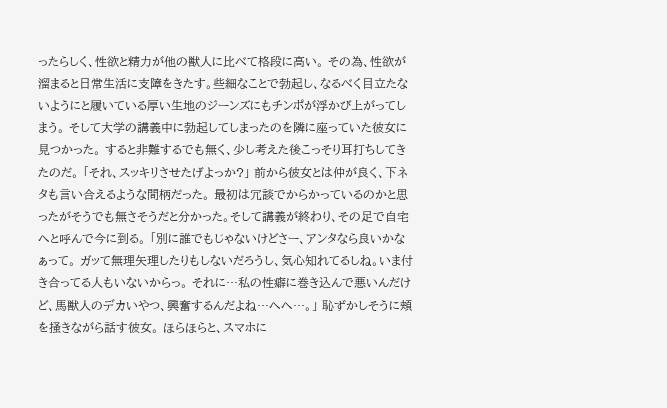ったらしく、性欲と精力が他の獣人に比べて格段に高い。 その為、性欲が溜まると日常生活に支障をきたす。些細なことで勃起し、なるべく目立たないようにと履いている厚い生地のジーンズにもチンポが浮かび上がってしまう。 そして大学の講義中に勃起してしまったのを隣に座っていた彼女に見つかった。 すると非難するでも無く、少し考えた後こっそり耳打ちしてきたのだ。 「それ、スッキリさせたげよっか?」 前から彼女とは仲が良く、下ネタも言い合えるような間柄だった。 最初は冗談でからかっているのかと思ったがそうでも無さそうだと分かった。そして講義が終わり、その足で自宅へと呼んで今に到る。 「別に誰でもじゃないけどさー、アンタなら良いかなぁって。 ガッて無理矢理したりもしないだろうし、気心知れてるしね。いま付き合ってる人もいないからっ。 それに…私の性癖に巻き込んで悪いんだけど、馬獣人のデカいやつ、興奮するんだよね…へへ…。」 恥ずかしそうに頬を掻きながら話す彼女。 ほらほらと、スマホに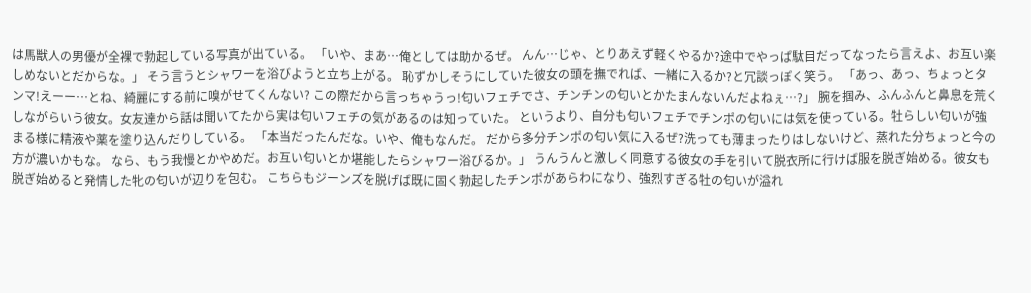は馬獣人の男優が全裸で勃起している写真が出ている。 「いや、まあ…俺としては助かるぜ。 んん…じゃ、とりあえず軽くやるか?途中でやっぱ駄目だってなったら言えよ、お互い楽しめないとだからな。」 そう言うとシャワーを浴びようと立ち上がる。 恥ずかしそうにしていた彼女の頭を撫でれば、一緒に入るか?と冗談っぽく笑う。 「あっ、あっ、ちょっとタンマ!えーー…とね、綺麗にする前に嗅がせてくんない? この際だから言っちゃうっ!匂いフェチでさ、チンチンの匂いとかたまんないんだよねぇ…?」 腕を掴み、ふんふんと鼻息を荒くしながらいう彼女。女友達から話は聞いてたから実は匂いフェチの気があるのは知っていた。 というより、自分も匂いフェチでチンポの匂いには気を使っている。牡らしい匂いが強まる様に精液や薬を塗り込んだりしている。 「本当だったんだな。いや、俺もなんだ。 だから多分チンポの匂い気に入るぜ?洗っても薄まったりはしないけど、蒸れた分ちょっと今の方が濃いかもな。 なら、もう我慢とかやめだ。お互い匂いとか堪能したらシャワー浴びるか。」 うんうんと激しく同意する彼女の手を引いて脱衣所に行けば服を脱ぎ始める。彼女も脱ぎ始めると発情した牝の匂いが辺りを包む。 こちらもジーンズを脱げば既に固く勃起したチンポがあらわになり、強烈すぎる牡の匂いが溢れ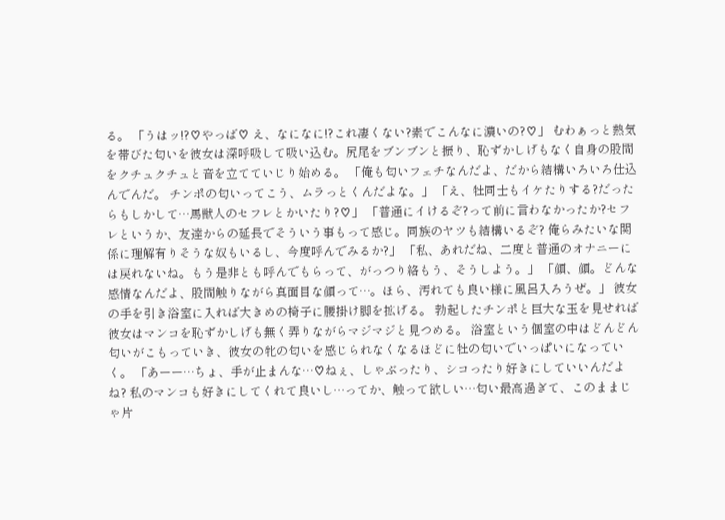る。 「うはッ!?♡やっば♡ え、なになに!?これ凄くない?素でこんなに濃いの?♡」 むわぁっと熱気を帯びた匂いを彼女は深呼吸して吸い込む。尻尾をブンブンと振り、恥ずかしげもなく自身の股間をクチュクチュと音を立てていじり始める。 「俺も匂いフェチなんだよ、だから結構いろいろ仕込んでんだ。 チンポの匂いってこう、ムラっとくんだよな。」 「え、牡同士もイケたりする?だったらもしかして…馬獣人のセフレとかいたり?♡」 「普通にイけるぞ?って前に言わなかったか?セフレというか、友達からの延長でそういう事もって感じ。同族のヤツも結構いるぞ? 俺らみたいな関係に理解有りそうな奴もいるし、今度呼んでみるか?」 「私、あれだね、二度と普通のオナニーには戻れないね。もう是非とも呼んでもらって、がっつり絡もう、そうしよう。」 「顔、顔。どんな感情なんだよ、股間触りながら真面目な顔って…。ほら、汚れても良い様に風呂入ろうぜ。」 彼女の手を引き浴室に入れば大きめの椅子に腰掛け脚を拡げる。 勃起したチンポと巨大な玉を見せれば彼女はマンコを恥ずかしげも無く弄りながらマジマジと見つめる。 浴室という個室の中はどんどん匂いがこもっていき、彼女の牝の匂いを感じられなくなるほどに牡の匂いでいっぱいになっていく。 「あーー…ちょ、手が止まんな…♡ねぇ、しゃぶったり、シコったり好きにしていいんだよね? 私のマンコも好きにしてくれて良いし…ってか、触って欲しい…匂い最高過ぎて、このままじゃ片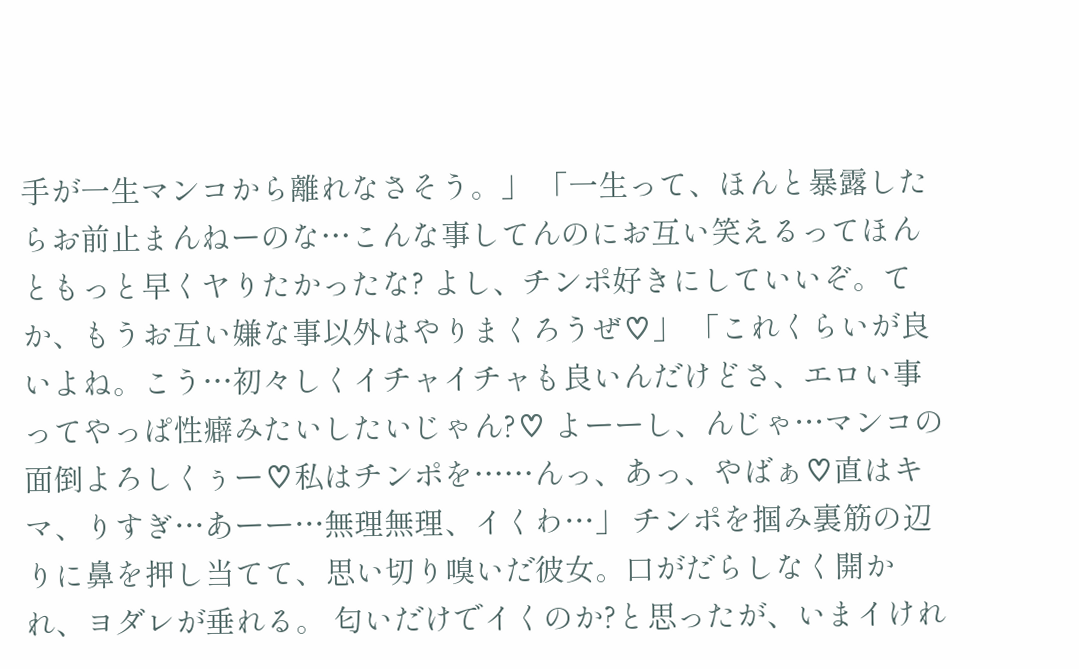手が一生マンコから離れなさそう。」 「一生って、ほんと暴露したらお前止まんねーのな…こんな事してんのにお互い笑えるってほんともっと早くヤりたかったな? よし、チンポ好きにしていいぞ。てか、もうお互い嫌な事以外はやりまくろうぜ♡」 「これくらいが良いよね。こう…初々しくイチャイチャも良いんだけどさ、エロい事ってやっぱ性癖みたいしたいじゃん?♡ よーーし、んじゃ…マンコの面倒よろしくぅー♡私はチンポを……んっ、あっ、やばぁ♡直はキマ、りすぎ…あーー…無理無理、イくわ…」 チンポを掴み裏筋の辺りに鼻を押し当てて、思い切り嗅いだ彼女。口がだらしなく開かれ、ヨダレが垂れる。 匂いだけでイくのか?と思ったが、いまイけれ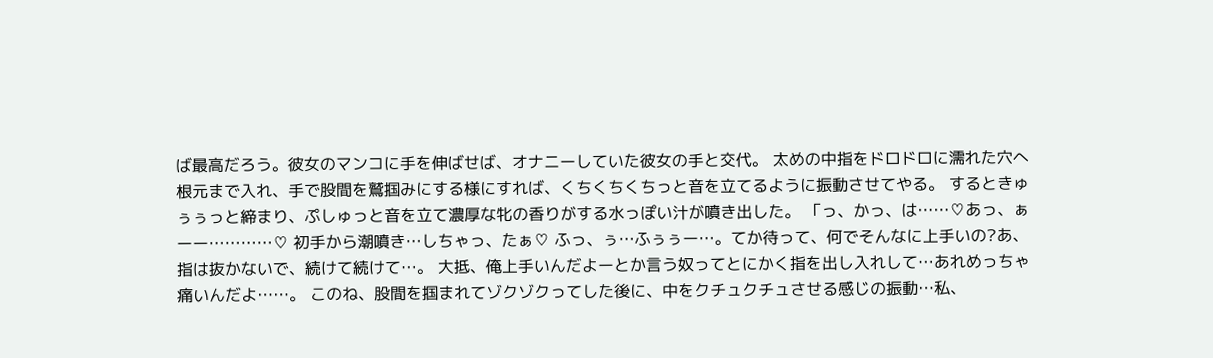ば最高だろう。彼女のマンコに手を伸ばせば、オナニーしていた彼女の手と交代。 太めの中指をドロドロに濡れた穴へ根元まで入れ、手で股間を鷲掴みにする様にすれば、くちくちくちっと音を立てるように振動させてやる。 するときゅぅぅっと締まり、ぷしゅっと音を立て濃厚な牝の香りがする水っぽい汁が噴き出した。 「っ、かっ、は……♡あっ、ぁーー…………♡ 初手から潮噴き…しちゃっ、たぁ♡ ふっ、ぅ…ふぅぅー…。てか待って、何でそんなに上手いの?あ、指は抜かないで、続けて続けて…。 大抵、俺上手いんだよーとか言う奴ってとにかく指を出し入れして…あれめっちゃ痛いんだよ……。 このね、股間を掴まれてゾクゾクってした後に、中をクチュクチュさせる感じの振動…私、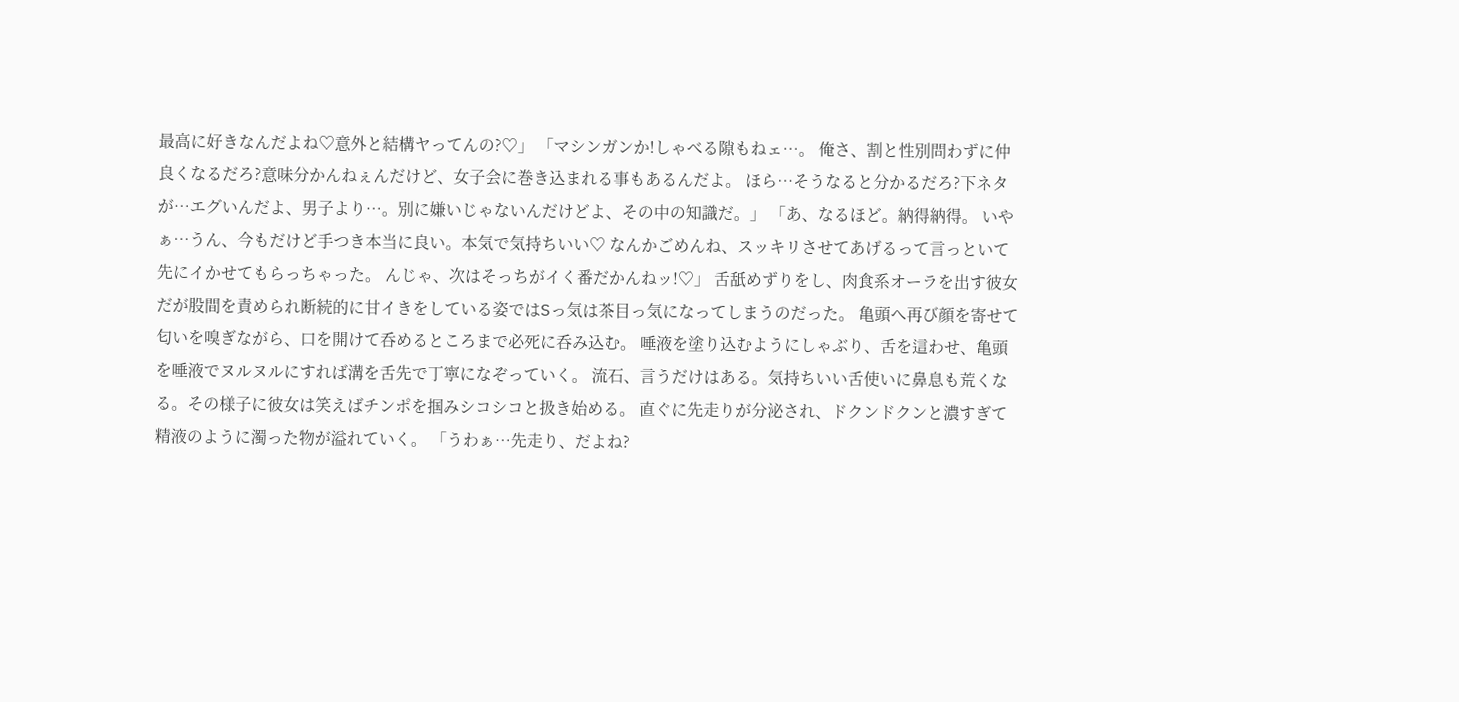最高に好きなんだよね♡意外と結構ヤってんの?♡」 「マシンガンか!しゃべる隙もねェ…。 俺さ、割と性別問わずに仲良くなるだろ?意味分かんねぇんだけど、女子会に巻き込まれる事もあるんだよ。 ほら…そうなると分かるだろ?下ネタが…エグいんだよ、男子より…。別に嫌いじゃないんだけどよ、その中の知識だ。」 「あ、なるほど。納得納得。 いやぁ…うん、今もだけど手つき本当に良い。本気で気持ちいい♡ なんかごめんね、スッキリさせてあげるって言っといて先にイかせてもらっちゃった。 んじゃ、次はそっちがイく番だかんねッ!♡」 舌舐めずりをし、肉食系オーラを出す彼女だが股間を責められ断続的に甘イきをしている姿ではSっ気は茶目っ気になってしまうのだった。 亀頭へ再び顔を寄せて匂いを嗅ぎながら、口を開けて呑めるところまで必死に呑み込む。 唾液を塗り込むようにしゃぶり、舌を這わせ、亀頭を唾液でヌルヌルにすれば溝を舌先で丁寧になぞっていく。 流石、言うだけはある。気持ちいい舌使いに鼻息も荒くなる。その様子に彼女は笑えばチンポを掴みシコシコと扱き始める。 直ぐに先走りが分泌され、ドクンドクンと濃すぎて精液のように濁った物が溢れていく。 「うわぁ…先走り、だよね?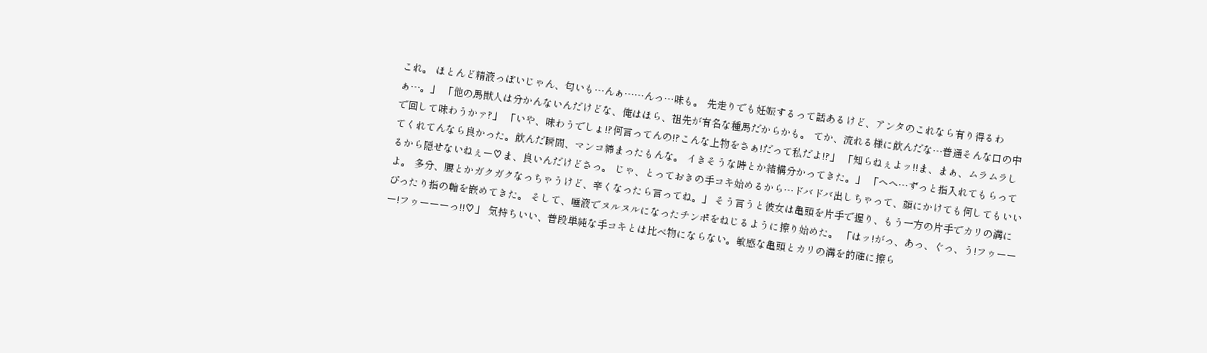これ。 ほとんど精液っぽいじゃん、匂いも…んぁ……んっ…味も。 先走りでも妊娠するって話あるけど、アンタのこれなら有り得るわぁ…。」 「他の馬獣人は分かんないんだけどな、俺はほら、祖先が有名な種馬だからかも。 てか、流れる様に飲んだな…普通そんな口の中で回して味わうかァ?」 「いや、味わうでしょ!?何言ってんの!?こんな上物をさぁ!だって私だよ!?」 「知らねぇよッ!!ま、まぁ、ムラムラしてくれてんなら良かった。飲んだ瞬間、マンコ締まったもんな。 イきそうな時とか結構分かってきた。」 「へへ…ずっと指入れてもらってるから隠せないねぇー♡ま、良いんだけどさっ。 じゃ、とっておきの手コキ始めるから…ドバドバ出しちゃって、顔にかけても何してもいいよ。 多分、腰とかガクガクなっちゃうけど、辛くなったら言ってね。」 そう言うと彼女は亀頭を片手で握り、もう一方の片手でカリの溝にぴったり指の輪を嵌めてきた。 そして、唾液でヌルヌルになったチンポをねじるように擦り始めた。 「はッ!がっ、あっ、ぐっ、う!フゥーーー!フゥーーーっ!!♡」 気持ちいい、普段単純な手コキとは比べ物にならない。敏感な亀頭とカリの溝を的確に擦ら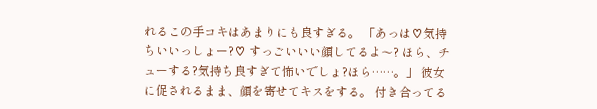れるこの手コキはあまりにも良すぎる。 「あっは♡気持ちいいっしょー?♡ すっごいいい顔してるよ〜? ほら、チューする?気持ち良すぎて怖いでしょ?ほら……。」 彼女に促されるまま、顔を寄せてキスをする。 付き合ってる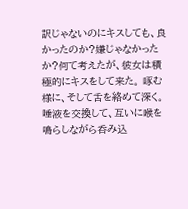訳じゃないのにキスしても、良かったのか?嫌じゃなかったか?何て考えたが、彼女は積極的にキスをして来た。 啄む様に、そして舌を絡めて深く。唾液を交換して、互いに喉を鳴らしながら呑み込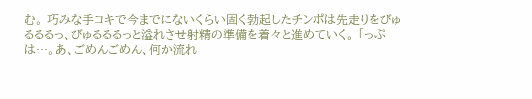む。 巧みな手コキで今までにないくらい固く勃起したチンポは先走りをびゅるるるっ、びゅるるるっと溢れさせ射精の準備を着々と進めていく。 「っぷは…。あ、ごめんごめん、何か流れ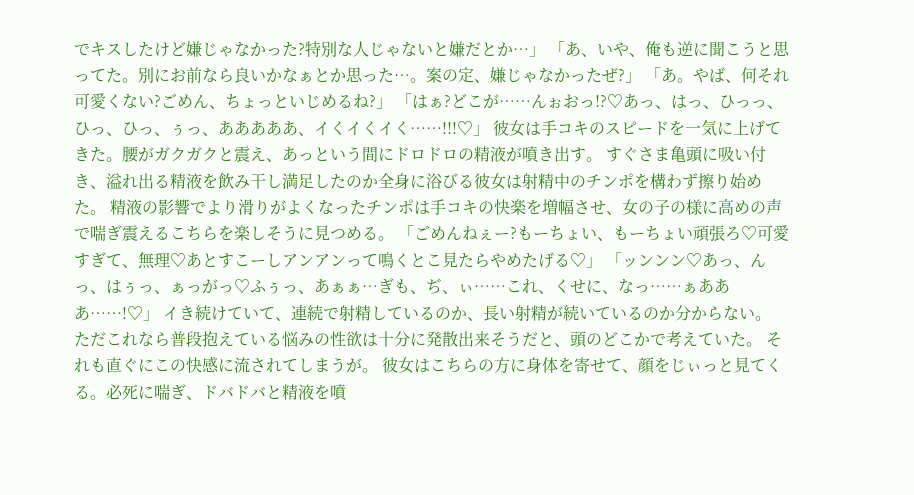でキスしたけど嫌じゃなかった?特別な人じゃないと嫌だとか…」 「あ、いや、俺も逆に聞こうと思ってた。別にお前なら良いかなぁとか思った…。案の定、嫌じゃなかったぜ?」 「あ。やば、何それ可愛くない?ごめん、ちょっといじめるね?」 「はぁ?どこが……んぉおっ!?♡あっ、はっ、ひっっ、ひっ、ひっ、ぅっ、あああああ、イくイくイく……!!!♡」 彼女は手コキのスピードを一気に上げてきた。腰がガクガクと震え、あっという間にドロドロの精液が噴き出す。 すぐさま亀頭に吸い付き、溢れ出る精液を飲み干し満足したのか全身に浴びる彼女は射精中のチンポを構わず擦り始めた。 精液の影響でより滑りがよくなったチンポは手コキの快楽を増幅させ、女の子の様に高めの声で喘ぎ震えるこちらを楽しそうに見つめる。 「ごめんねぇー?もーちょい、もーちょい頑張ろ♡可愛すぎて、無理♡あとすこーしアンアンって鳴くとこ見たらやめたげる♡」 「ッンンン♡あっ、んっ、はぅっ、ぁっがっ♡ふぅっ、あぁぁ…ぎも、ぢ、ぃ……これ、くせに、なっ……ぁあああ……!♡」 イき続けていて、連続で射精しているのか、長い射精が続いているのか分からない。 ただこれなら普段抱えている悩みの性欲は十分に発散出来そうだと、頭のどこかで考えていた。 それも直ぐにこの快感に流されてしまうが。 彼女はこちらの方に身体を寄せて、顔をじぃっと見てくる。必死に喘ぎ、ドバドバと精液を噴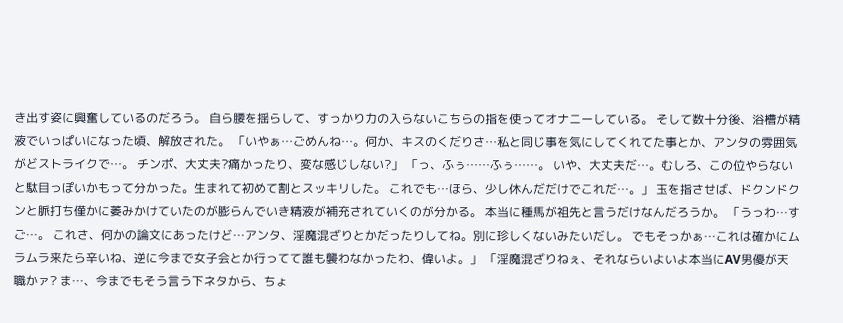き出す姿に興奮しているのだろう。 自ら腰を揺らして、すっかり力の入らないこちらの指を使ってオナニーしている。 そして数十分後、浴槽が精液でいっぱいになった頃、解放された。 「いやぁ…ごめんね…。何か、キスのくだりさ…私と同じ事を気にしてくれてた事とか、アンタの雰囲気がどストライクで…。 チンポ、大丈夫?痛かったり、変な感じしない?」 「っ、ふぅ……ふぅ……。 いや、大丈夫だ…。むしろ、この位やらないと駄目っぽいかもって分かった。生まれて初めて割とスッキリした。 これでも…ほら、少し休んだだけでこれだ…。」 玉を指させば、ドクンドクンと脈打ち僅かに萎みかけていたのが膨らんでいき精液が補充されていくのが分かる。 本当に種馬が祖先と言うだけなんだろうか。 「うっわ…すご…。 これさ、何かの論文にあったけど…アンタ、淫魔混ざりとかだったりしてね。別に珍しくないみたいだし。 でもそっかぁ…これは確かにムラムラ来たら辛いね、逆に今まで女子会とか行ってて誰も襲わなかったわ、偉いよ。」 「淫魔混ざりねぇ、それならいよいよ本当にAV男優が天職かァ? ま…、今までもそう言う下ネタから、ちょ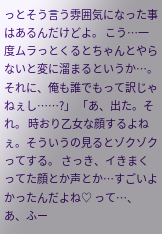っとそう言う雰囲気になった事はあるんだけどよ。 こう…一度ムラっとくるとちゃんとやらないと変に溜まるというか…。 それに、俺も誰でもって訳じゃねぇし……?」 「あ、出た。それ。 時おり乙女な顔するよねぇ。そういうの見るとゾクゾクってする。 さっき、イきまくってた顔とか声とか…すごいよかったんだよね♡ って…、あ、ふー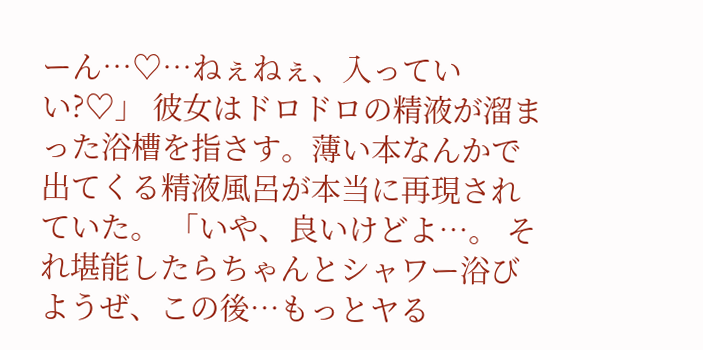ーん…♡…ねぇねぇ、入っていい?♡」 彼女はドロドロの精液が溜まった浴槽を指さす。薄い本なんかで出てくる精液風呂が本当に再現されていた。 「いや、良いけどよ…。 それ堪能したらちゃんとシャワー浴びようぜ、この後…もっとヤる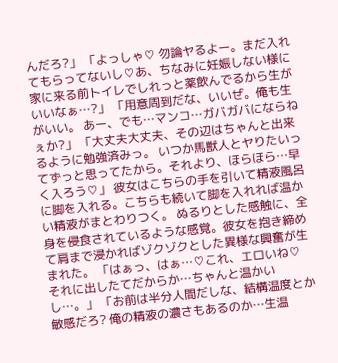んだろ?」 「よっしゃ♡ 勿論ヤるよー。まだ入れてもらってないし♡あ、ちなみに妊娠しない様に家に来る前トイレでしれっと薬飲んでるから生がいいなぁ…?」 「用意周到だな、いいぜ。俺も生がいい。 あー、でも…マンコ…ガバガバにならねぇか?」 「大丈夫大丈夫、その辺はちゃんと出来るように勉強済みっ。 いつか馬獣人とヤりたいってずっと思ってたから。それより、ほらほら…早く入ろう♡」 彼女はこちらの手を引いて精液風呂に脚を入れる。こちらも続いて脚を入れれば温かい精液がまとわりつく。 ぬるりとした感触に、全身を侵食されているような感覚。彼女を抱き締めて肩まで浸かればゾクゾクとした異様な興奮が生まれた。 「はぁっ、はぁ…♡これ、エロいね♡ それに出したてだからか…ちゃんと温かいし…。」 「お前は半分人間だしな、結構温度とか敏感だろ? 俺の精液の濃さもあるのか…生温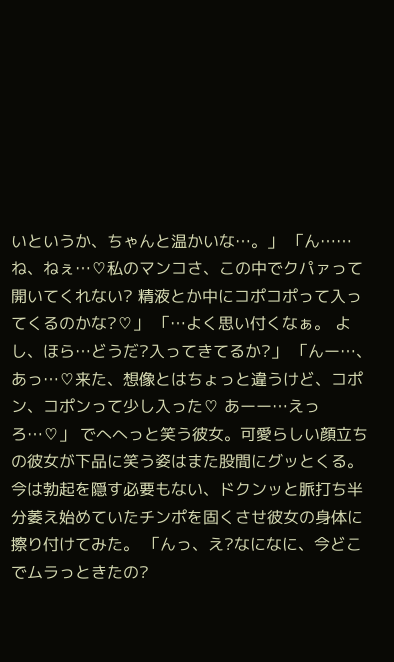いというか、ちゃんと温かいな…。」 「ん……ね、ねぇ…♡私のマンコさ、この中でクパァって開いてくれない? 精液とか中にコポコポって入ってくるのかな?♡」 「…よく思い付くなぁ。 よし、ほら…どうだ?入ってきてるか?」 「んー…、あっ…♡来た、想像とはちょっと違うけど、コポン、コポンって少し入った♡ あーー…えっろ…♡」 でへへっと笑う彼女。可愛らしい顔立ちの彼女が下品に笑う姿はまた股間にグッとくる。 今は勃起を隠す必要もない、ドクンッと脈打ち半分萎え始めていたチンポを固くさせ彼女の身体に擦り付けてみた。 「んっ、え?なになに、今どこでムラっときたの?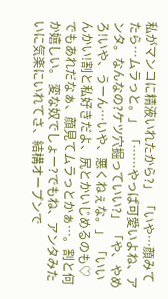私がマンコに精液いれたから?」 「いや…顔みてたら…ムラっと。」 「……やっぱ可愛いよね、アンタ。なんなの?ケツ穴掘っていい?」 「や、やめろ!いや、うーん…いや、悪くねぇな。」 「いいんかい!割と私好きだよ、尻とかいじめるのも♡ でもあれだなぁ、顔見てムラっとかぁ…。割と何か嬉しい。 変な奴でしょー?でもね、アンタみたいに気楽にいれてさ、結構オープンで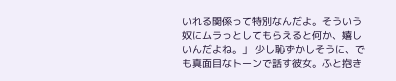いれる関係って特別なんだよ。そういう奴にムラっとしてもらえると何か、嬉しいんだよね。」 少し恥ずかしそうに、でも真面目なトーンで話す彼女。ふと抱き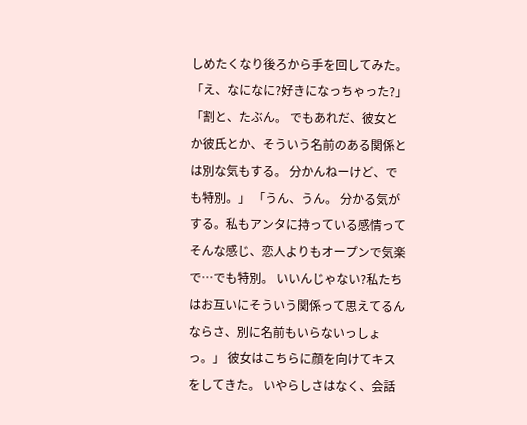しめたくなり後ろから手を回してみた。 「え、なになに?好きになっちゃった?」 「割と、たぶん。 でもあれだ、彼女とか彼氏とか、そういう名前のある関係とは別な気もする。 分かんねーけど、でも特別。」 「うん、うん。 分かる気がする。私もアンタに持っている感情ってそんな感じ、恋人よりもオープンで気楽で…でも特別。 いいんじゃない?私たちはお互いにそういう関係って思えてるんならさ、別に名前もいらないっしょっ。」 彼女はこちらに顔を向けてキスをしてきた。 いやらしさはなく、会話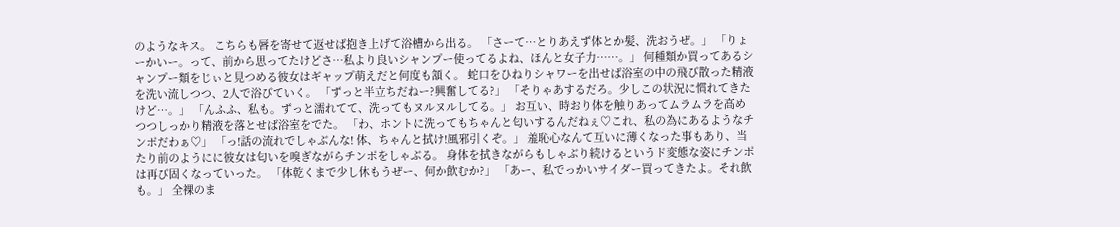のようなキス。 こちらも唇を寄せて返せば抱き上げて浴槽から出る。 「さーて…とりあえず体とか髪、洗おうぜ。」 「りょーかいー。って、前から思ってたけどさ…私より良いシャンプー使ってるよね、ほんと女子力……。」 何種類か買ってあるシャンプー類をじぃと見つめる彼女はギャップ萌えだと何度も頷く。 蛇口をひねりシャワーを出せば浴室の中の飛び散った精液を洗い流しつつ、2人で浴びていく。 「ずっと半立ちだねー?興奮してる?」 「そりゃあするだろ。少しこの状況に慣れてきたけど…。」 「んふふ、私も。ずっと濡れてて、洗ってもヌルヌルしてる。」 お互い、時おり体を触りあってムラムラを高めつつしっかり精液を落とせば浴室をでた。 「わ、ホントに洗ってもちゃんと匂いするんだねぇ♡これ、私の為にあるようなチンポだわぁ♡」 「っ!話の流れでしゃぶんな! 体、ちゃんと拭け!風邪引くぞ。」 羞恥心なんて互いに薄くなった事もあり、当たり前のようにに彼女は匂いを嗅ぎながらチンポをしゃぶる。 身体を拭きながらもしゃぶり続けるというド変態な姿にチンポは再び固くなっていった。 「体乾くまで少し休もうぜー、何か飲むか?」 「あー、私でっかいサイダー買ってきたよ。それ飲も。」 全裸のま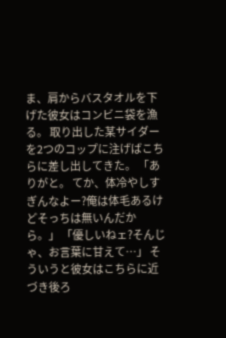ま、肩からバスタオルを下げた彼女はコンビニ袋を漁る。 取り出した某サイダーを2つのコップに注げばこちらに差し出してきた。 「ありがと。 てか、体冷やしすぎんなよー?俺は体毛あるけどそっちは無いんだから。」 「優しいねェ?そんじゃ、お言葉に甘えて…」 そういうと彼女はこちらに近づき後ろ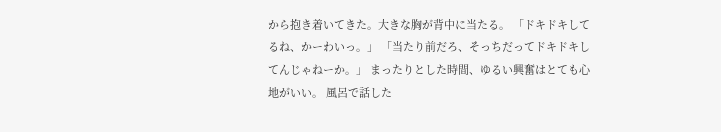から抱き着いてきた。大きな胸が背中に当たる。 「ドキドキしてるね、かーわいっ。」 「当たり前だろ、そっちだってドキドキしてんじゃねーか。」 まったりとした時間、ゆるい興奮はとても心地がいい。 風呂で話した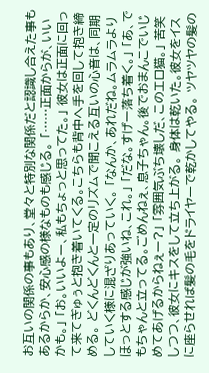お互いの関係の事もあり、堂々と特別な関係だと認識し合えた事もあるからか、安心感の様なものも感じる。 「……正面からが、いいかも。」 「お。いいよー、私もちょっと思ってた。」 彼女は正面に回って来てぎゅぅと抱き着いてくる。こちらも背中へ手を回して抱き締める。 どくんどくんと一定のリズムで聞こえる互いの心音は、同期していく様に混ざりあっていく。 「なんか、あれだね。ムラムラよりほっとする感じが強いね、これ。」 「だな。すげー落ち着く。」 「あ、でもちゃんと立ってる。ごめんねぇ、息子ちゃん。後でおまんこでいじめてあげるからねぇー?」 「雰囲気ぶち壊しだ、このエロ猫。」 苦笑しつつ、彼女にキスをして立ち上がる。 身体は乾いた。彼女をイスに座らせれば髪の毛をドライヤーで乾かしてやる。 ツヤツヤの髪の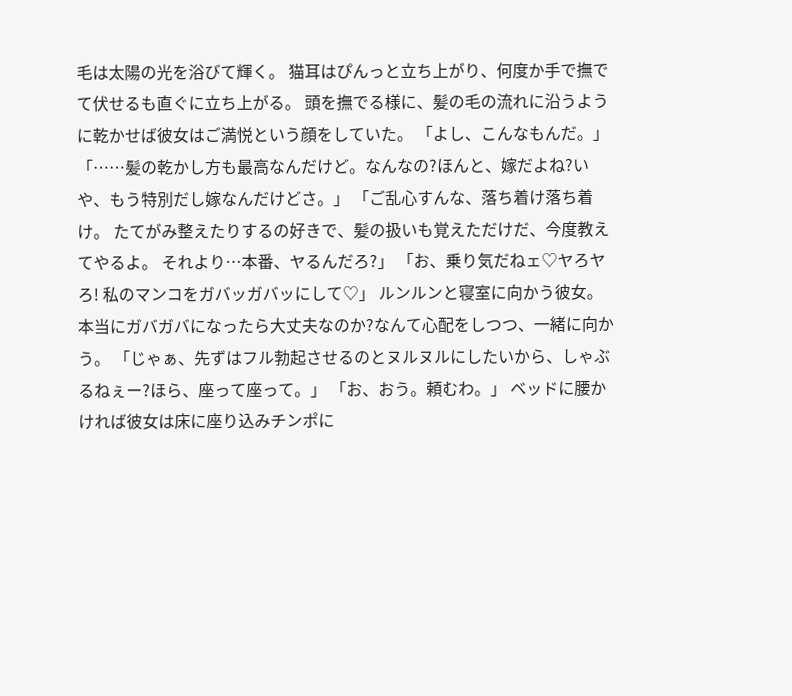毛は太陽の光を浴びて輝く。 猫耳はぴんっと立ち上がり、何度か手で撫でて伏せるも直ぐに立ち上がる。 頭を撫でる様に、髪の毛の流れに沿うように乾かせば彼女はご満悦という顔をしていた。 「よし、こんなもんだ。」 「……髪の乾かし方も最高なんだけど。なんなの?ほんと、嫁だよね?いや、もう特別だし嫁なんだけどさ。」 「ご乱心すんな、落ち着け落ち着け。 たてがみ整えたりするの好きで、髪の扱いも覚えただけだ、今度教えてやるよ。 それより…本番、ヤるんだろ?」 「お、乗り気だねェ♡ヤろヤろ! 私のマンコをガバッガバッにして♡」 ルンルンと寝室に向かう彼女。 本当にガバガバになったら大丈夫なのか?なんて心配をしつつ、一緒に向かう。 「じゃぁ、先ずはフル勃起させるのとヌルヌルにしたいから、しゃぶるねぇー?ほら、座って座って。」 「お、おう。頼むわ。」 ベッドに腰かければ彼女は床に座り込みチンポに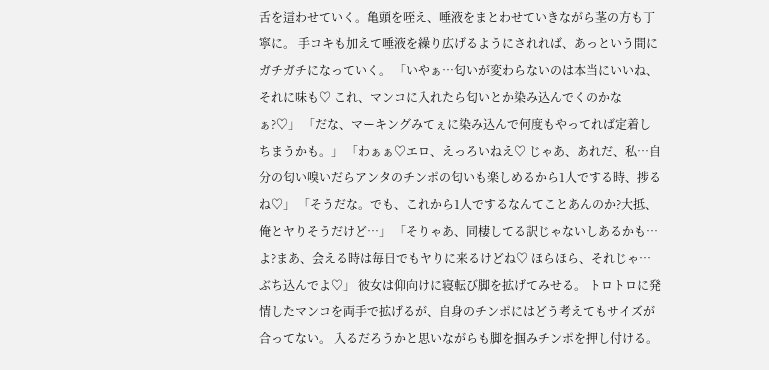舌を這わせていく。亀頭を咥え、唾液をまとわせていきながら茎の方も丁寧に。 手コキも加えて唾液を繰り広げるようにされれば、あっという間にガチガチになっていく。 「いやぁ…匂いが変わらないのは本当にいいね、それに味も♡ これ、マンコに入れたら匂いとか染み込んでくのかなぁ?♡」 「だな、マーキングみてぇに染み込んで何度もやってれば定着しちまうかも。」 「わぁぁ♡エロ、えっろいねえ♡ じゃあ、あれだ、私…自分の匂い嗅いだらアンタのチンポの匂いも楽しめるから1人でする時、捗るね♡」 「そうだな。でも、これから1人でするなんてことあんのか?大抵、俺とヤりそうだけど…」 「そりゃあ、同棲してる訳じゃないしあるかも…よ?まあ、会える時は毎日でもヤりに来るけどね♡ ほらほら、それじゃ…ぶち込んでよ♡」 彼女は仰向けに寝転び脚を拡げてみせる。 トロトロに発情したマンコを両手で拡げるが、自身のチンポにはどう考えてもサイズが合ってない。 入るだろうかと思いながらも脚を掴みチンポを押し付ける。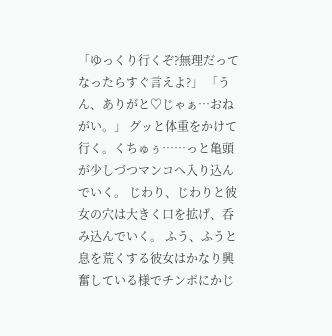「ゆっくり行くぞ?無理だってなったらすぐ言えよ?」 「うん、ありがと♡じゃぁ…おねがい。」 グッと体重をかけて行く。くちゅぅ……っと亀頭が少しづつマンコへ入り込んでいく。 じわり、じわりと彼女の穴は大きく口を拡げ、呑み込んでいく。 ふう、ふうと息を荒くする彼女はかなり興奮している様でチンポにかじ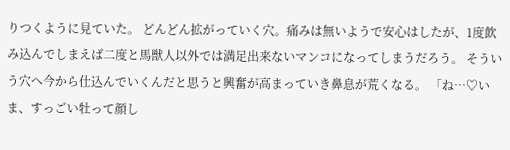りつくように見ていた。 どんどん拡がっていく穴。痛みは無いようで安心はしたが、1度飲み込んでしまえば二度と馬獣人以外では満足出来ないマンコになってしまうだろう。 そういう穴へ今から仕込んでいくんだと思うと興奮が高まっていき鼻息が荒くなる。 「ね…♡いま、すっごい牡って顔し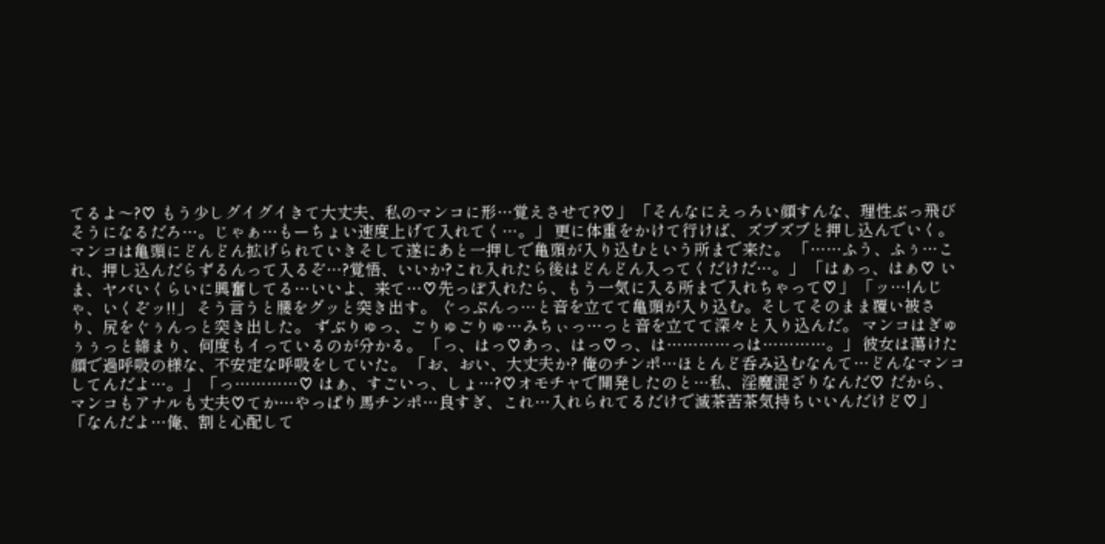てるよ〜?♡ もう少しグイグイきて大丈夫、私のマンコに形…覚えさせて?♡」 「そんなにえっろい顔すんな、理性ぶっ飛びそうになるだろ…。じゃぁ…もーちょい速度上げて入れてく…。」 更に体重をかけて行けば、ズブズブと押し込んでいく。マンコは亀頭にどんどん拡げられていきそして遂にあと一押しで亀頭が入り込むという所まで来た。 「……ふう、ふぅ…これ、押し込んだらずるんって入るぞ…?覚悟、いいか?これ入れたら後はどんどん入ってくだけだ…。」 「はぁっ、はぁ♡ いま、ヤバいくらいに興奮してる…いいよ、来て…♡先っぽ入れたら、もう一気に入る所まで入れちゃって♡」 「ッ…!んじゃ、いくぞッ!!」 そう言うと腰をグッと突き出す。 ぐっぷんっ…と音を立てて亀頭が入り込む。そしてそのまま覆い被さり、尻をぐぅんっと突き出した。 ずぶりゅっ、ごりゅごりゅ…みちぃっ…っと音を立てて深々と入り込んだ。 マンコはぎゅぅぅっと締まり、何度もイっているのが分かる。 「っ、はっ♡あっ、はっ♡っ、は…………っは…………。」 彼女は蕩けた顔で過呼吸の様な、不安定な呼吸をしていた。 「お、おい、大丈夫か? 俺のチンポ…ほとんど呑み込むなんて…どんなマンコしてんだよ…。」 「っ…………♡ はぁ、すごいっ、しょ…?♡オモチャで開発したのと…私、淫魔混ざりなんだ♡ だから、マンコもアナルも丈夫♡てか…やっぱり馬チンポ…良すぎ、これ…入れられてるだけで滅茶苦茶気持ちいいんだけど♡」 「なんだよ…俺、割と心配して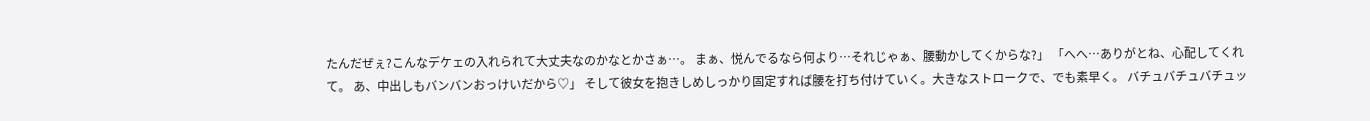たんだぜぇ?こんなデケェの入れられて大丈夫なのかなとかさぁ…。 まぁ、悦んでるなら何より…それじゃぁ、腰動かしてくからな?」 「へへ…ありがとね、心配してくれて。 あ、中出しもバンバンおっけいだから♡」 そして彼女を抱きしめしっかり固定すれば腰を打ち付けていく。大きなストロークで、でも素早く。 バチュバチュバチュッ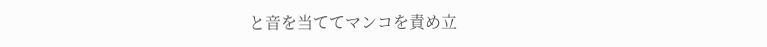と音を当ててマンコを責め立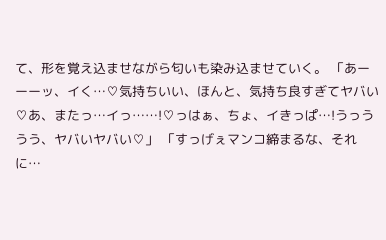て、形を覚え込ませながら匂いも染み込ませていく。 「あーーーッ、イく…♡気持ちいい、ほんと、気持ち良すぎてヤバい♡あ、またっ…イっ……!♡っはぁ、ちょ、イきっぱ…!うっううう、ヤバいヤバい♡」 「すっげぇマンコ締まるな、それに…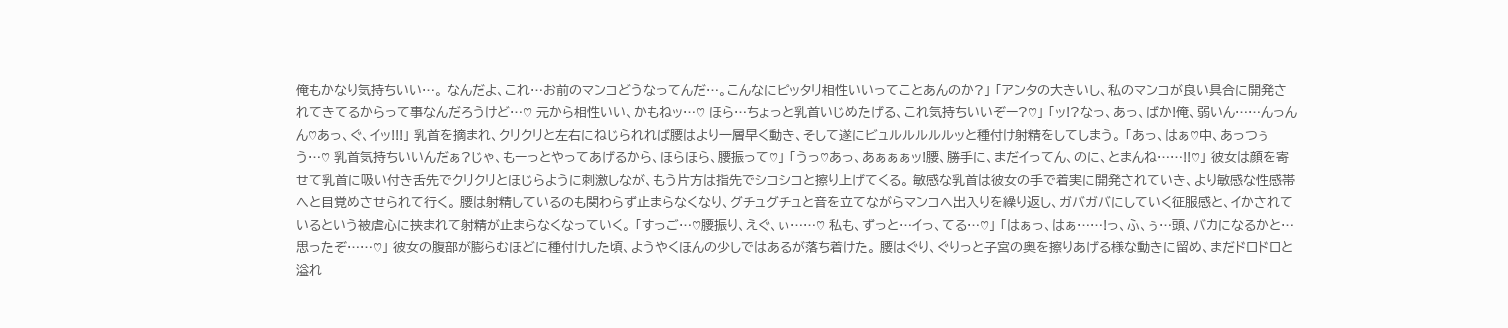俺もかなり気持ちいい…。 なんだよ、これ…お前のマンコどうなってんだ…。こんなにピッタリ相性いいってことあんのか?」 「アンタの大きいし、私のマンコが良い具合に開発されてきてるからって事なんだろうけど…♡ 元から相性いい、かもねッ…♡ ほら…ちょっと乳首いじめたげる、これ気持ちいいぞー?♡」 「ッ!?なっ、あっ、ばか!俺、弱いん……んっんん♡あっ、ぐ、イッ!!!」 乳首を摘まれ、クリクリと左右にねじられれば腰はより一層早く動き、そして遂にビュルルルルルッと種付け射精をしてしまう。 「あっ、はぁ♡中、あっつぅう…♡ 乳首気持ちいいんだぁ?じゃ、もーっとやってあげるから、ほらほら、腰振って♡」 「うっ♡あっ、あぁぁぁッ!腰、勝手に、まだイってん、のに、とまんね……!!♡」 彼女は顔を寄せて乳首に吸い付き舌先でクリクリとほじらように刺激しなが、もう片方は指先でシコシコと擦り上げてくる。 敏感な乳首は彼女の手で着実に開発されていき、より敏感な性感帯へと目覚めさせられて行く。 腰は射精しているのも関わらず止まらなくなり、グチュグチュと音を立てながらマンコへ出入りを繰り返し、ガバガバにしていく征服感と、イかされているという被虐心に挟まれて射精が止まらなくなっていく。 「すっご…♡腰振り、えぐ、ぃ……♡ 私も、ずっと…イっ、てる…♡」 「はぁっ、はぁ……!っ、ふ、ぅ…頭、バカになるかと…思ったぞ……♡」 彼女の腹部が膨らむほどに種付けした頃、ようやくほんの少しではあるが落ち着けた。 腰はぐり、ぐりっと子宮の奥を擦りあげる様な動きに留め、まだドロドロと溢れ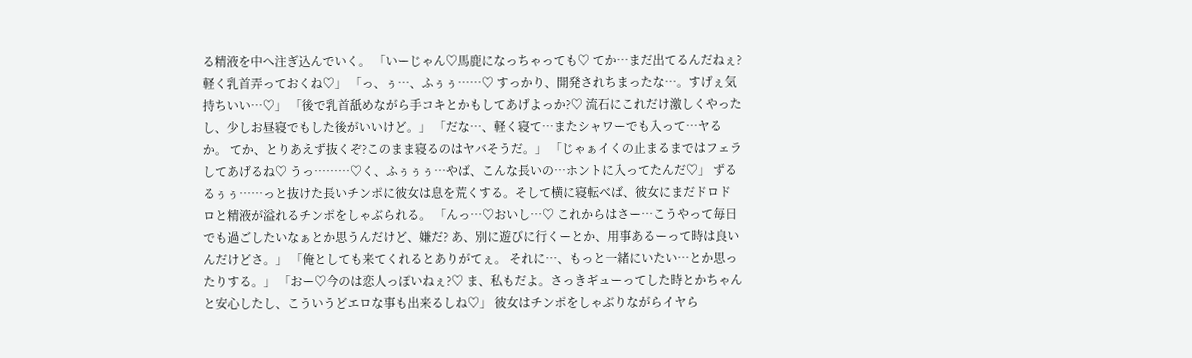る精液を中へ注ぎ込んでいく。 「いーじゃん♡馬鹿になっちゃっても♡ てか…まだ出てるんだねぇ?軽く乳首弄っておくね♡」 「っ、ぅ…、ふぅぅ……♡ すっかり、開発されちまったな…。すげぇ気持ちいい…♡」 「後で乳首舐めながら手コキとかもしてあげよっか?♡ 流石にこれだけ激しくやったし、少しお昼寝でもした後がいいけど。」 「だな…、軽く寝て…またシャワーでも入って…ヤるか。 てか、とりあえず抜くぞ?このまま寝るのはヤバそうだ。」 「じゃぁイくの止まるまではフェラしてあげるね♡ うっ………♡く、ふぅぅぅ…やば、こんな長いの…ホントに入ってたんだ♡」 ずるるぅぅ……っと抜けた長いチンポに彼女は息を荒くする。そして横に寝転べば、彼女にまだドロドロと精液が溢れるチンポをしゃぶられる。 「んっ…♡おいし…♡ これからはさー…こうやって毎日でも過ごしたいなぁとか思うんだけど、嫌だ? あ、別に遊びに行くーとか、用事あるーって時は良いんだけどさ。」 「俺としても来てくれるとありがてぇ。 それに…、もっと一緒にいたい…とか思ったりする。」 「おー♡今のは恋人っぽいねぇ?♡ ま、私もだよ。さっきギューってした時とかちゃんと安心したし、こういうどエロな事も出来るしね♡」 彼女はチンポをしゃぶりながらイヤら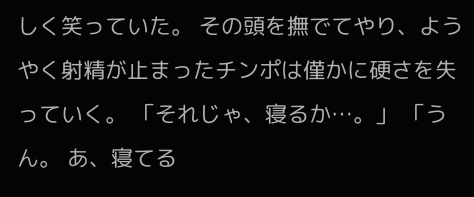しく笑っていた。 その頭を撫でてやり、ようやく射精が止まったチンポは僅かに硬さを失っていく。 「それじゃ、寝るか…。」 「うん。 あ、寝てる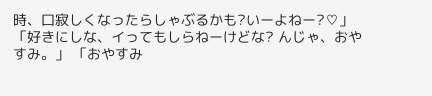時、口寂しくなったらしゃぶるかも?いーよねー?♡」 「好きにしな、イってもしらねーけどな? んじゃ、おやすみ。」 「おやすみ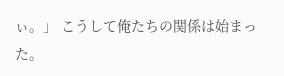ぃ。」 こうして俺たちの関係は始まった。